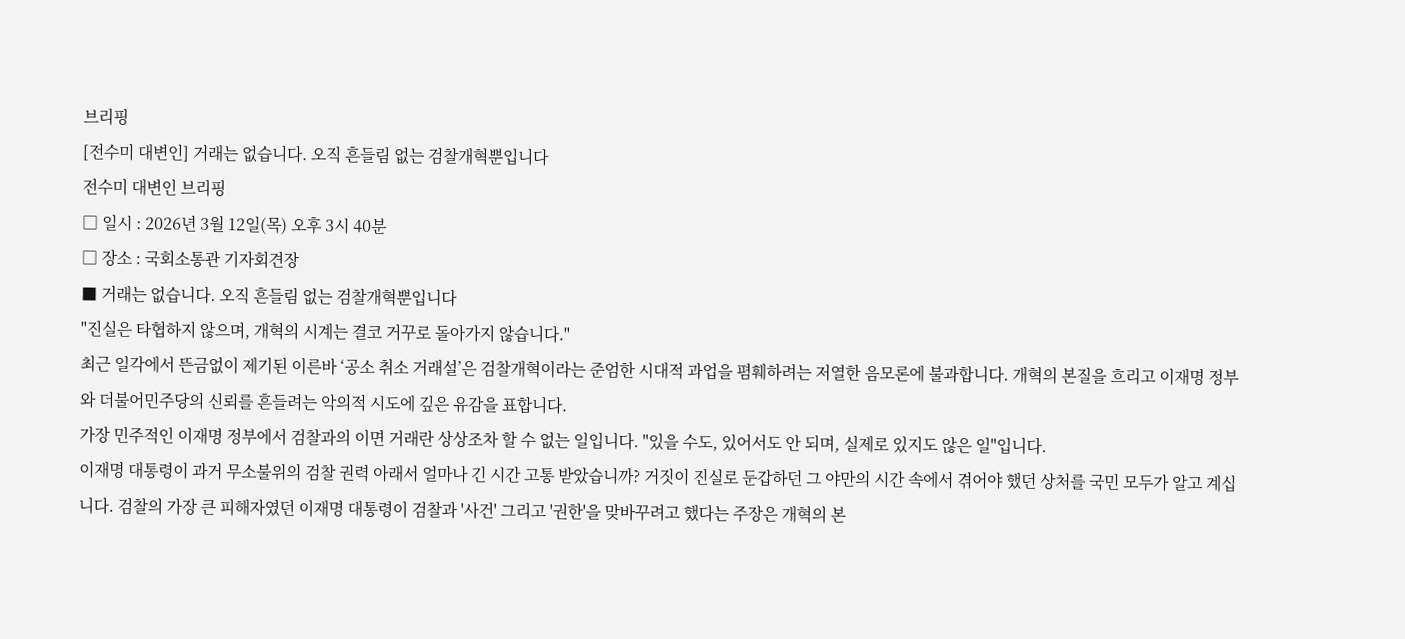브리핑
[전수미 대변인] 거래는 없습니다. 오직 흔들림 없는 검찰개혁뿐입니다
전수미 대변인 브리핑
□ 일시 : 2026년 3월 12일(목) 오후 3시 40분
□ 장소 : 국회소통관 기자회견장
■ 거래는 없습니다. 오직 흔들림 없는 검찰개혁뿐입니다
"진실은 타협하지 않으며, 개혁의 시계는 결코 거꾸로 돌아가지 않습니다."
최근 일각에서 뜬금없이 제기된 이른바 ‘공소 취소 거래설’은 검찰개혁이라는 준엄한 시대적 과업을 폄훼하려는 저열한 음모론에 불과합니다. 개혁의 본질을 흐리고 이재명 정부와 더불어민주당의 신뢰를 흔들려는 악의적 시도에 깊은 유감을 표합니다.
가장 민주적인 이재명 정부에서 검찰과의 이면 거래란 상상조차 할 수 없는 일입니다. "있을 수도, 있어서도 안 되며, 실제로 있지도 않은 일"입니다.
이재명 대통령이 과거 무소불위의 검찰 권력 아래서 얼마나 긴 시간 고통 받았습니까? 거짓이 진실로 둔갑하던 그 야만의 시간 속에서 겪어야 했던 상처를 국민 모두가 알고 계십니다. 검찰의 가장 큰 피해자였던 이재명 대통령이 검찰과 '사건' 그리고 '권한'을 맞바꾸려고 했다는 주장은 개혁의 본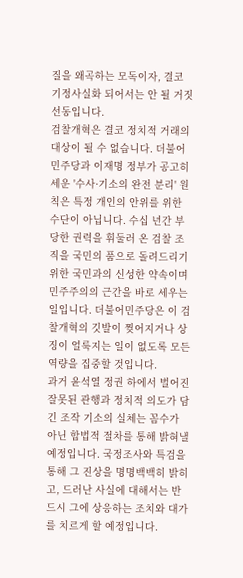질을 왜곡하는 모독이자, 결코 기정사실화 되어서는 안 될 거짓 선동입니다.
검찰개혁은 결코 정치적 거래의 대상이 될 수 없습니다. 더불어민주당과 이재명 정부가 공고히 세운 '수사·기소의 완전 분리' 원칙은 특정 개인의 안위를 위한 수단이 아닙니다. 수십 년간 부당한 권력을 휘둘러 온 검찰 조직을 국민의 품으로 돌려드리기 위한 국민과의 신성한 약속이며 민주주의의 근간을 바로 세우는 일입니다. 더불어민주당은 이 검찰개혁의 깃발이 찢어지거나 상징이 얼룩지는 일이 없도록 모든 역량을 집중할 것입니다.
과거 윤석열 정권 하에서 벌어진 잘못된 관행과 정치적 의도가 담긴 조작 기소의 실체는 꼼수가 아닌 합법적 절차를 통해 밝혀낼 예정입니다. 국정조사와 특검을 통해 그 진상을 명명백백히 밝히고, 드러난 사실에 대해서는 반드시 그에 상응하는 조치와 대가를 치르게 할 예정입니다.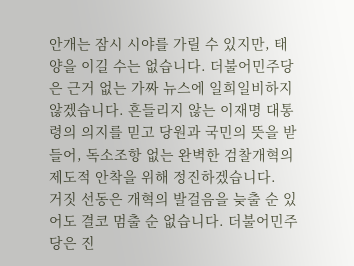안개는 잠시 시야를 가릴 수 있지만, 태양을 이길 수는 없습니다. 더불어민주당은 근거 없는 가짜 뉴스에 일희일비하지 않겠습니다. 흔들리지 않는 이재명 대통령의 의지를 믿고 당원과 국민의 뜻을 받들어, 독소조항 없는 완벽한 검찰개혁의 제도적 안착을 위해 정진하겠습니다.
거짓 선동은 개혁의 발걸음을 늦출 순 있어도 결코 멈출 순 없습니다. 더불어민주당은 진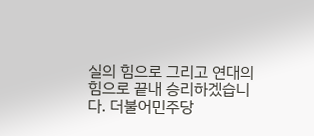실의 힘으로 그리고 연대의 힘으로 끝내 승리하겠습니다. 더불어민주당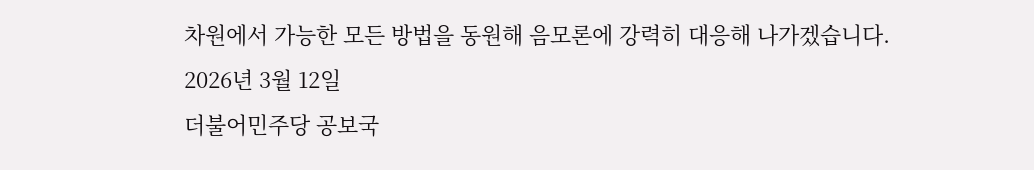차원에서 가능한 모든 방법을 동원해 음모론에 강력히 대응해 나가겠습니다.
2026년 3월 12일
더불어민주당 공보국